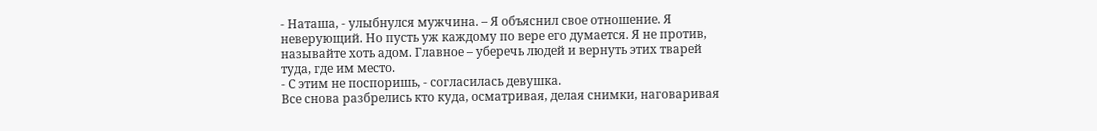- Наташа, - улыбнулся мужчина. – Я объяснил свое отношение. Я неверующий. Но пусть уж каждому по вере его думается. Я не против, называйте хоть адом. Главное – уберечь людей и вернуть этих тварей туда, где им место.
- С этим не поспоришь, - согласилась девушка.
Все снова разбрелись кто куда, осматривая, делая снимки, наговаривая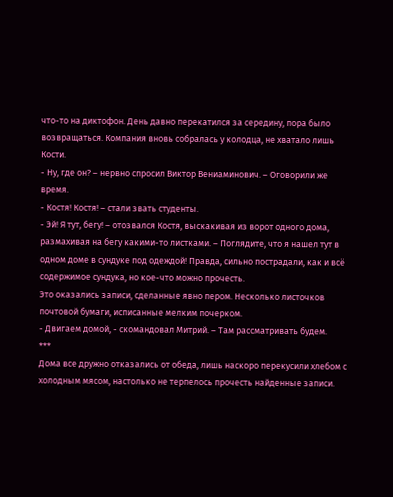что-то на диктофон. День давно перекатился за середину, пора было возвращаться. Компания вновь собралась у колодца, не хватало лишь Кости.
- Ну, где он? – нервно спросил Виктор Вениаминович. – Оговорили же время.
- Костя! Костя! – стали звать студенты.
- Эй! Я тут, бегу! – отозвался Костя, выскакивая из ворот одного дома, размахивая на бегу какими-то листками. – Поглядите, что я нашел тут в одном доме в сундуке под одеждой! Правда, сильно пострадали, как и всё содержимое сундука, но кое-что можно прочесть.
Это оказались записи, сделанные явно пером. Несколько листочков почтовой бумаги, исписанные мелким почерком.
- Двигаем домой, - скомандовал Митрий. – Там рассматривать будем.
***
Дома все дружно отказались от обеда, лишь наскоро перекусили хлебом с холодным мясом, настолько не терпелось прочесть найденные записи.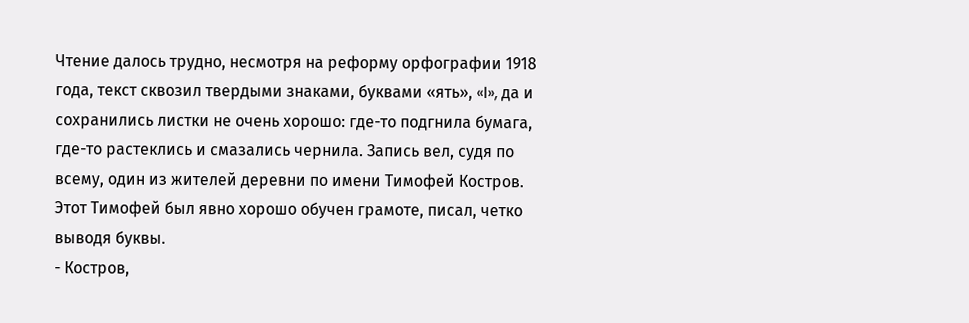Чтение далось трудно, несмотря на реформу орфографии 1918 года, текст сквозил твердыми знаками, буквами «ять», «I», да и сохранились листки не очень хорошо: где-то подгнила бумага, где-то растеклись и смазались чернила. Запись вел, судя по всему, один из жителей деревни по имени Тимофей Костров. Этот Тимофей был явно хорошо обучен грамоте, писал, четко выводя буквы.
- Костров,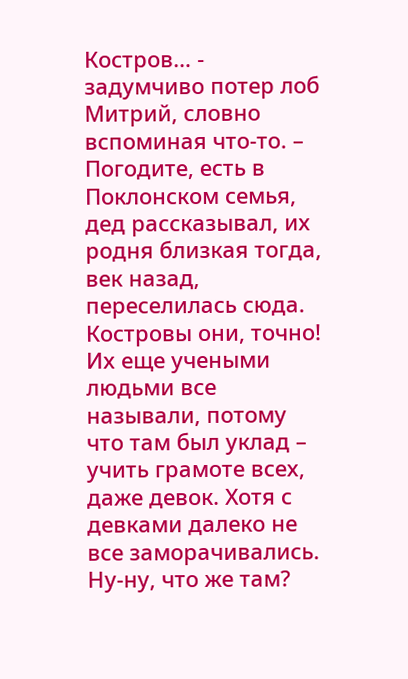Костров… - задумчиво потер лоб Митрий, словно вспоминая что-то. – Погодите, есть в Поклонском семья, дед рассказывал, их родня близкая тогда, век назад, переселилась сюда. Костровы они, точно! Их еще учеными людьми все называли, потому что там был уклад – учить грамоте всех, даже девок. Хотя с девками далеко не все заморачивались. Ну-ну, что же там?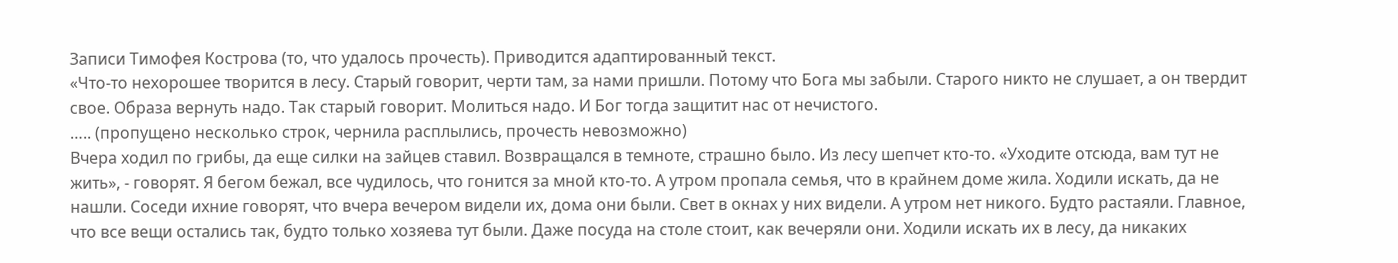Записи Тимофея Кострова (то, что удалось прочесть). Приводится адаптированный текст.
«Что-то нехорошее творится в лесу. Старый говорит, черти там, за нами пришли. Потому что Бога мы забыли. Старого никто не слушает, а он твердит свое. Образа вернуть надо. Так старый говорит. Молиться надо. И Бог тогда защитит нас от нечистого.
….. (пропущено несколько строк, чернила расплылись, прочесть невозможно)
Вчера ходил по грибы, да еще силки на зайцев ставил. Возвращался в темноте, страшно было. Из лесу шепчет кто-то. «Уходите отсюда, вам тут не жить», - говорят. Я бегом бежал, все чудилось, что гонится за мной кто-то. А утром пропала семья, что в крайнем доме жила. Ходили искать, да не нашли. Соседи ихние говорят, что вчера вечером видели их, дома они были. Свет в окнах у них видели. А утром нет никого. Будто растаяли. Главное, что все вещи остались так, будто только хозяева тут были. Даже посуда на столе стоит, как вечеряли они. Ходили искать их в лесу, да никаких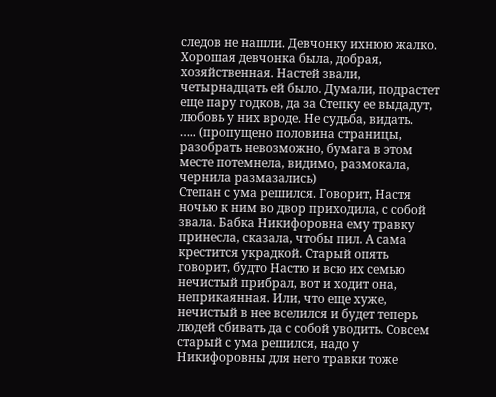следов не нашли. Девчонку ихнюю жалко. Хорошая девчонка была, добрая, хозяйственная. Настей звали, четырнадцать ей было. Думали, подрастет еще пару годков, да за Степку ее выдадут, любовь у них вроде. Не судьба, видать.
….. (пропущено половина страницы, разобрать невозможно, бумага в этом месте потемнела, видимо, размокала, чернила размазались)
Степан с ума решился. Говорит, Настя ночью к ним во двор приходила, с собой звала. Бабка Никифоровна ему травку принесла, сказала, чтобы пил. А сама крестится украдкой. Старый опять говорит, будто Настю и всю их семью нечистый прибрал, вот и ходит она, неприкаянная. Или, что еще хуже, нечистый в нее вселился и будет теперь людей сбивать да с собой уводить. Совсем старый с ума решился, надо у Никифоровны для него травки тоже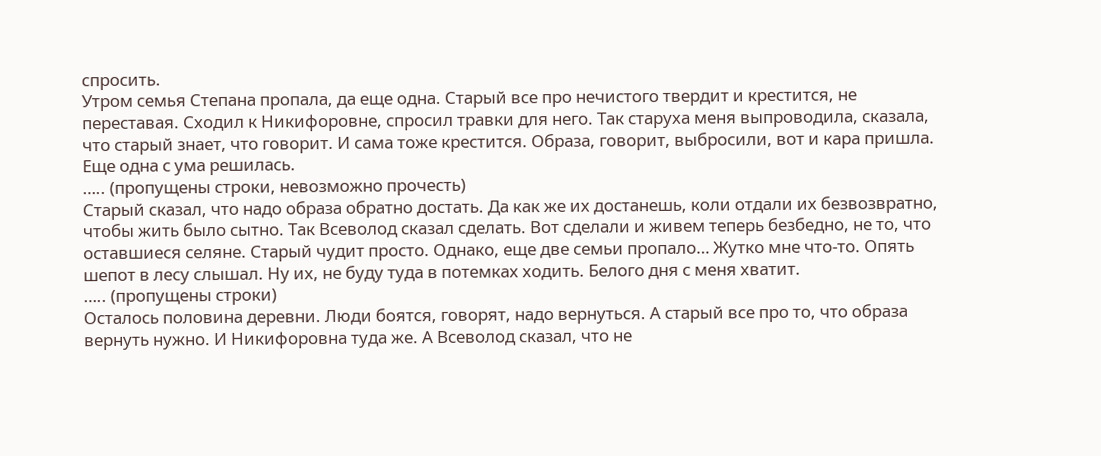спросить.
Утром семья Степана пропала, да еще одна. Старый все про нечистого твердит и крестится, не переставая. Сходил к Никифоровне, спросил травки для него. Так старуха меня выпроводила, сказала, что старый знает, что говорит. И сама тоже крестится. Образа, говорит, выбросили, вот и кара пришла. Еще одна с ума решилась.
….. (пропущены строки, невозможно прочесть)
Старый сказал, что надо образа обратно достать. Да как же их достанешь, коли отдали их безвозвратно, чтобы жить было сытно. Так Всеволод сказал сделать. Вот сделали и живем теперь безбедно, не то, что оставшиеся селяне. Старый чудит просто. Однако, еще две семьи пропало… Жутко мне что-то. Опять шепот в лесу слышал. Ну их, не буду туда в потемках ходить. Белого дня с меня хватит.
….. (пропущены строки)
Осталось половина деревни. Люди боятся, говорят, надо вернуться. А старый все про то, что образа вернуть нужно. И Никифоровна туда же. А Всеволод сказал, что не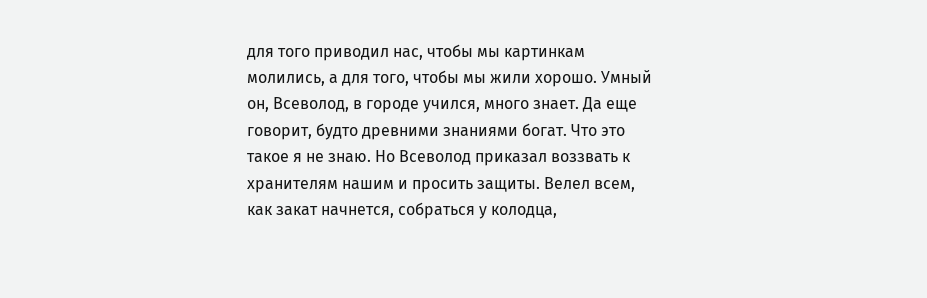для того приводил нас, чтобы мы картинкам молились, а для того, чтобы мы жили хорошо. Умный он, Всеволод, в городе учился, много знает. Да еще говорит, будто древними знаниями богат. Что это такое я не знаю. Но Всеволод приказал воззвать к хранителям нашим и просить защиты. Велел всем, как закат начнется, собраться у колодца,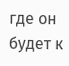где он будет к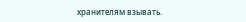хранителям взывать.